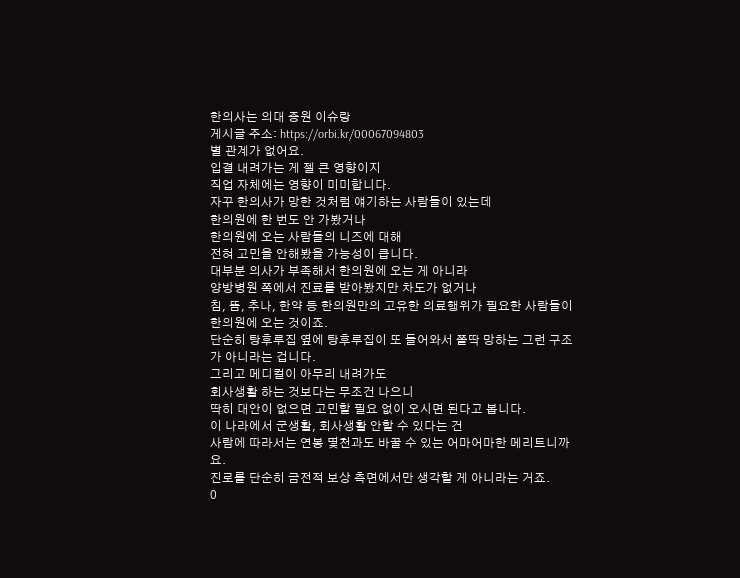한의사는 의대 증원 이슈랑
게시글 주소: https://orbi.kr/00067094803
별 관계가 없어요.
입결 내려가는 게 젤 큰 영향이지
직업 자체에는 영향이 미미합니다.
자꾸 한의사가 망한 것처럼 얘기하는 사람들이 있는데
한의원에 한 번도 안 가봤거나
한의원에 오는 사람들의 니즈에 대해
전혀 고민을 안해봤을 가능성이 큽니다.
대부분 의사가 부족해서 한의원에 오는 게 아니라
양방병원 쪽에서 진료를 받아봤지만 차도가 없거나
침, 뜸, 추나, 한약 등 한의원만의 고유한 의료행위가 필요한 사람들이 한의원에 오는 것이죠.
단순히 탕후루집 옆에 탕후루집이 또 들어와서 쫄딱 망하는 그런 구조가 아니라는 겁니다.
그리고 메디컬이 아무리 내려가도
회사생활 하는 것보다는 무조건 나으니
딱히 대안이 없으면 고민할 필요 없이 오시면 된다고 봅니다.
이 나라에서 군생활, 회사생활 안할 수 있다는 건
사람에 따라서는 연봉 몇천과도 바꿀 수 있는 어마어마한 메리트니까요.
진로를 단순히 금전적 보상 측면에서만 생각할 게 아니라는 거죠.
0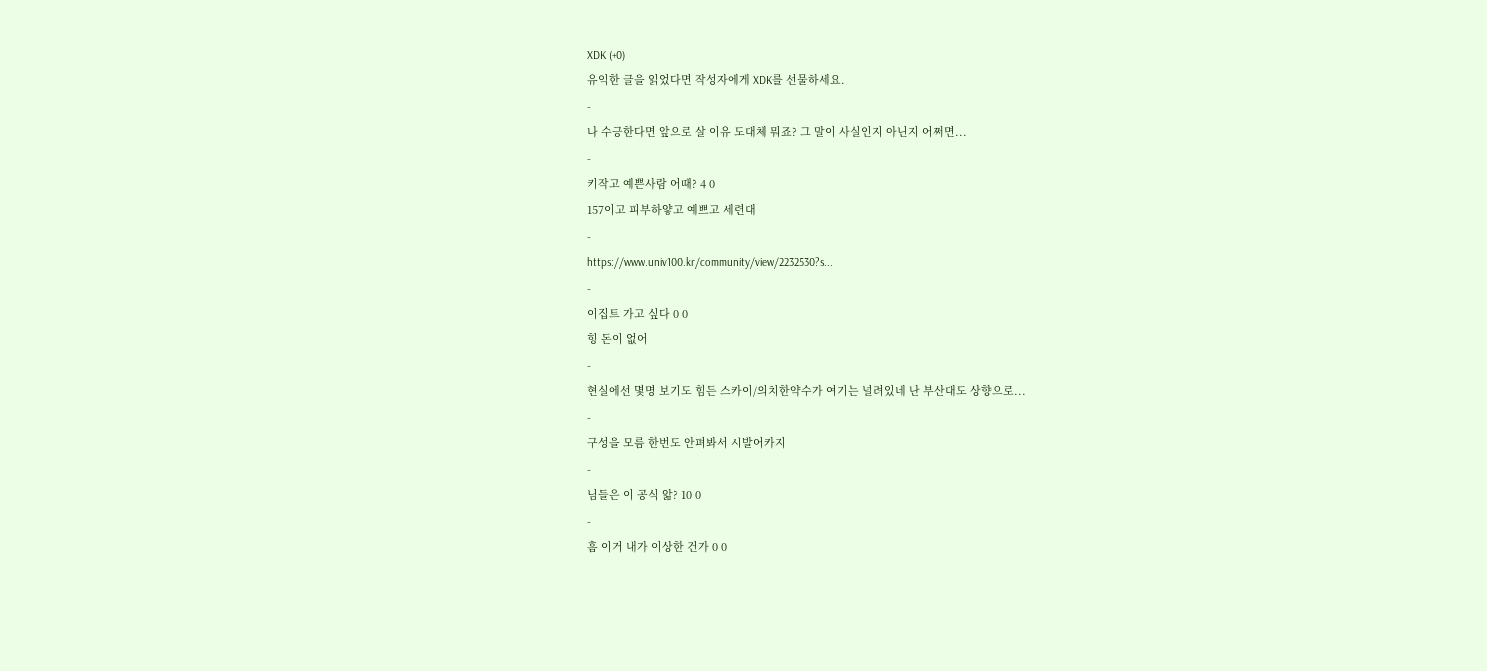XDK (+0)
유익한 글을 읽었다면 작성자에게 XDK를 선물하세요.
-
나 수긍한다면 앞으로 살 이유 도대체 뭐죠? 그 말이 사실인지 아닌지 어쩌면...
-
키작고 예쁜사람 어때? 4 0
157이고 피부하얗고 예쁘고 세련대
-
https://www.univ100.kr/community/view/2232530?s...
-
이집트 가고 싶다 0 0
힝 돈이 없어
-
현실에선 몇명 보기도 힘든 스카이/의치한약수가 여기는 널려있네 난 부산대도 상향으로...
-
구성을 모름 한번도 안펴봐서 시발어카지
-
님들은 이 공식 앎? 10 0
-
흠 이거 내가 이상한 건가 0 0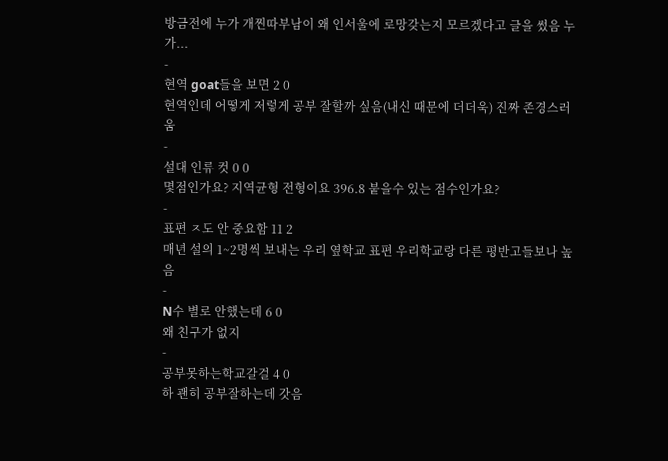방금전에 누가 개찐따부남이 왜 인서울에 로망갖는지 모르겠다고 글을 썼음 누가...
-
현역 goat들을 보면 2 0
현역인데 어떻게 저렇게 공부 잘할까 싶음(내신 때문에 더더욱) 진짜 존경스러움
-
설대 인류 컷 0 0
몇점인가요? 지역균형 전형이요 396.8 붙을수 있는 점수인가요?
-
표편 ㅈ도 안 중요함 11 2
매년 설의 1~2명씩 보내는 우리 옆학교 표편 우리학교랑 다른 평반고들보나 높음
-
N수 별로 안했는데 6 0
왜 친구가 없지
-
공부못하는학교갈걸 4 0
하 괜히 공부잘하는데 갓음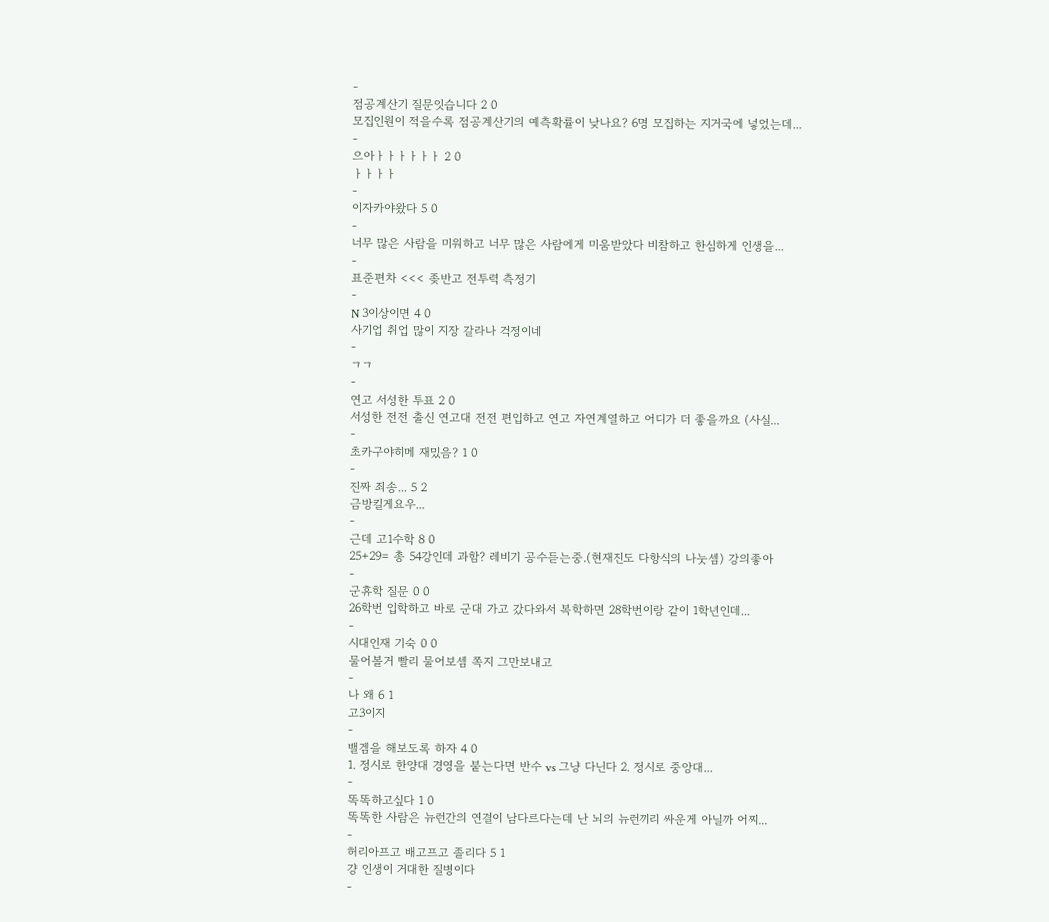-
점공계산기 질문잇습니다 2 0
모집인원이 적을수록 점공계산기의 예측확률이 낮나요? 6명 모집하는 지거국에 넣었는데...
-
으아ㅏㅏㅏㅏㅏㅏ 2 0
ㅏㅏㅏㅏ
-
이자카야왔다 5 0
-
너무 많은 사람을 미워하고 너무 많은 사람에게 미움받았다 비참하고 한심하게 인생을...
-
표준편차 <<< 좆반고 전투력 측정기
-
N 3이상이면 4 0
사기업 취업 많이 지장 갈라나 걱정이네
-
ㄱㄱ
-
연고 서성한 투표 2 0
서성한 전전 출신 연고대 전전 편입하고 연고 자연계열하고 어디가 더 좋을까요 (사실...
-
초카구야히메 재밌음? 1 0
-
진짜 죄송... 5 2
금방킬게요우...
-
근데 고1수학 8 0
25+29= 총 54강인데 과함? 레비기 공수듣는중.(현재진도 다항식의 나눗셈) 강의좋아
-
군휴학 질문 0 0
26학번 입학하고 바로 군대 가고 갔다와서 복학하면 28학번이랑 같이 1학년인데...
-
시대인재 기숙 0 0
물어볼거 빨리 물어보셈 쪽지 그만보내고
-
나 왜 6 1
고3이지
-
밸겜을 해보도록 하자 4 0
1. 정시로 한양대 경영을 붙는다면 반수 vs 그냥 다닌다 2. 정시로 중앙대...
-
똑똑하고싶다 1 0
똑똑한 사람은 뉴런간의 연결이 남다르다는데 난 뇌의 뉴런끼리 싸운게 아닐까 어찌...
-
허리아프고 배고프고 졸리다 5 1
걍 인생이 거대한 질병이다
-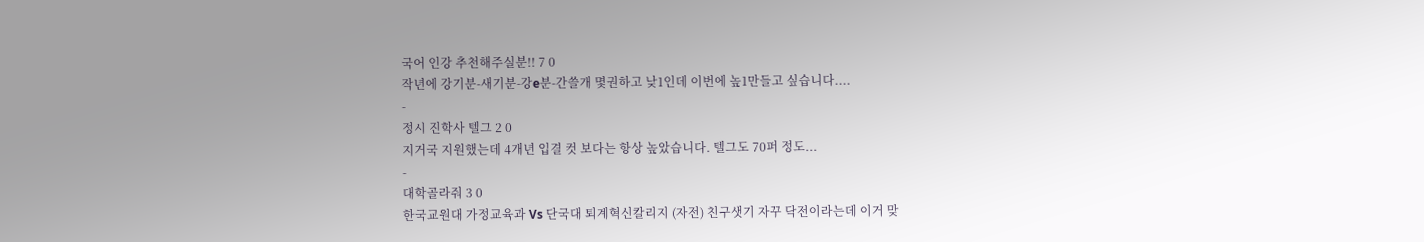국어 인강 추천해주실분!! 7 0
작년에 강기분-새기분-강e분-간쓸개 몇권하고 낮1인데 이번에 높1만들고 싶습니다....
-
정시 진학사 텔그 2 0
지거국 지원했는데 4개년 입결 컷 보다는 항상 높았습니다. 텔그도 70퍼 정도...
-
대학골라줘 3 0
한국교원대 가정교육과 Vs 단국대 퇴계혁신칼리지 (자전) 친구샛기 자꾸 닥전이라는데 이거 맞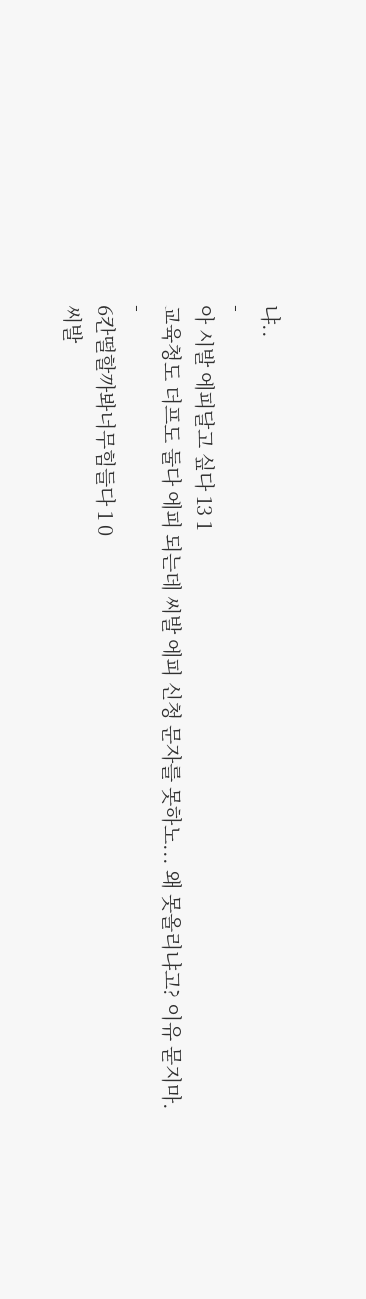냐..
-
아 시발 에피달고 싶다 13 1
교육청도 더프도 둘다 에피 되는데 씨발 에피 신청 문자를 못하노... 왜 못올리냐고? 이유 묻지마.
-
6칸떨할까봐너무힘들다 1 0
씨발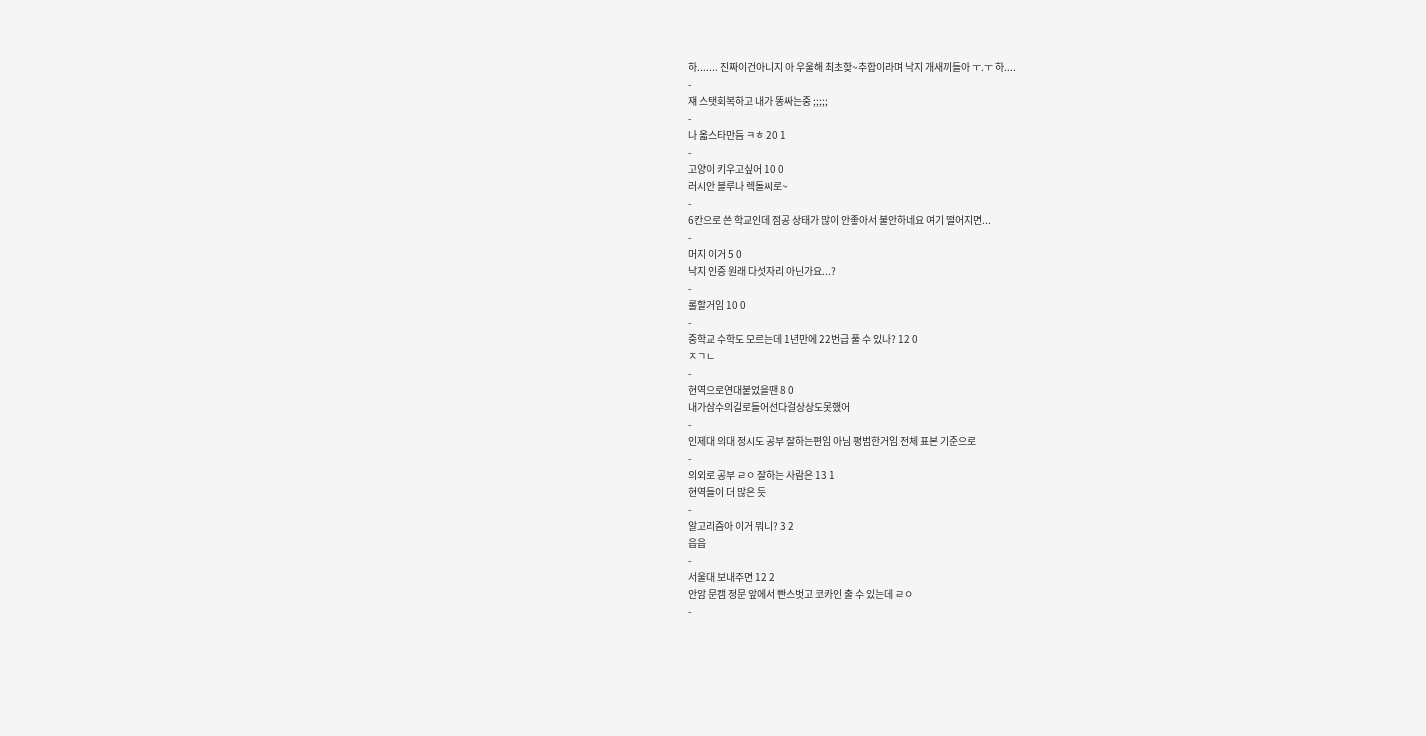하....... 진짜이건아니지 아 우울해 최초핮~추합이라며 낙지 개새끼들아 ㅜ.ㅜ 하....
-
쟤 스탯회복하고 내가 똥싸는중 ;;;;;
-
나 옯스타만듬 ㅋㅎ 20 1
-
고양이 키우고싶어 10 0
러시안 블루나 렉돌씨로~
-
6칸으로 쓴 학교인데 점공 상태가 많이 안좋아서 불안하네요 여기 떨어지면...
-
머지 이거 5 0
낙지 인증 원래 다섯자리 아닌가요...?
-
롤할거임 10 0
-
중학교 수학도 모르는데 1년만에 22번급 풀 수 있나? 12 0
ㅈㄱㄴ
-
현역으로연대붙었을땐 8 0
내가삼수의길로들어선다걸상상도못했어
-
인제대 의대 정시도 공부 잘하는편임 아님 평범한거임 전체 표본 기준으로
-
의외로 공부 ㄹㅇ 잘하는 사람은 13 1
현역들이 더 많은 듯
-
알고리즘아 이거 뭐니? 3 2
읍읍
-
서울대 보내주면 12 2
안암 문캠 정문 앞에서 빤스벗고 코카인 출 수 있는데 ㄹㅇ
-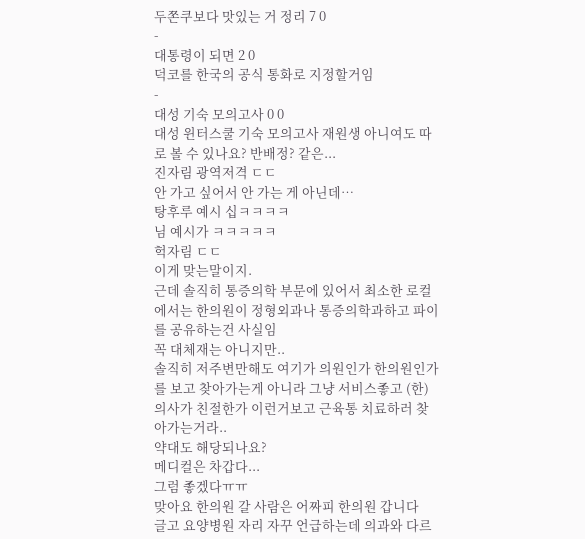두쫀쿠보다 맛있는 거 정리 7 0
-
대통령이 되면 2 0
덕코를 한국의 공식 통화로 지정할거임
-
대성 기숙 모의고사 0 0
대성 윈터스쿨 기숙 모의고사 재원생 아니여도 따로 볼 수 있나요? 반배정? 같은...
진자림 광역저격 ㄷㄷ
안 가고 싶어서 안 가는 게 아닌데…
탕후루 예시 십ㅋㅋㅋㅋ
님 예시가 ㅋㅋㅋㅋㅋ
헉자림 ㄷㄷ
이게 맞는말이지.
근데 솔직히 통증의학 부문에 있어서 최소한 로컬에서는 한의원이 정형외과나 통증의학과하고 파이를 공유하는건 사실임
꼭 대체재는 아니지만..
솔직히 저주변만해도 여기가 의원인가 한의원인가를 보고 찾아가는게 아니라 그냥 서비스좋고 (한)의사가 친절한가 이런거보고 근육통 치료하러 찾아가는거라..
약대도 해당되나요?
메디컬은 차갑다...
그럼 좋겠다ㅠㅠ
맞아요 한의원 갈 사람은 어짜피 한의원 갑니다
글고 요양병원 자리 자꾸 언급하는데 의과와 다르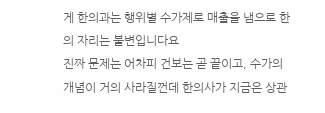게 한의과는 행위별 수가제로 매출을 냄으로 한의 자리는 불변입니다요
진짜 문제는 어차피 건보는 곧 끝이고, 수가의 개념이 거의 사라질껀데 한의사가 지금은 상관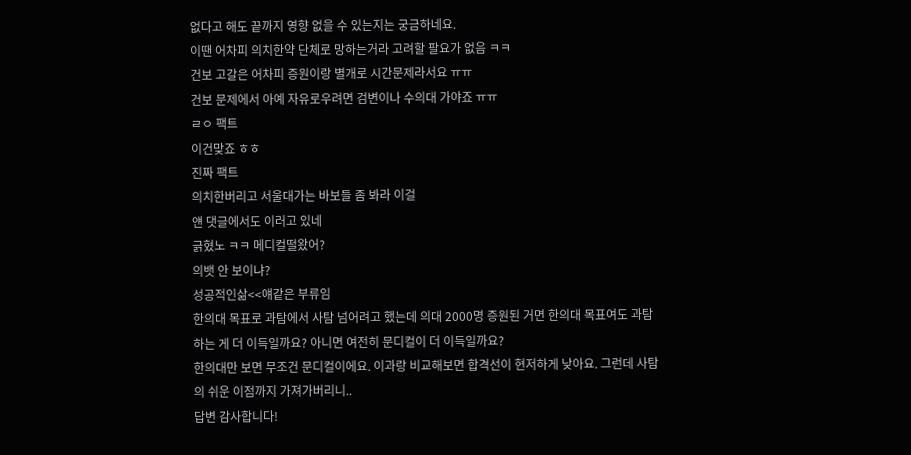없다고 해도 끝까지 영향 없을 수 있는지는 궁금하네요.
이땐 어차피 의치한약 단체로 망하는거라 고려할 팔요가 없음 ㅋㅋ
건보 고갈은 어차피 증원이랑 별개로 시간문제라서요 ㅠㅠ
건보 문제에서 아예 자유로우려면 검변이나 수의대 가야죠 ㅠㅠ
ㄹㅇ 팩트
이건맞죠 ㅎㅎ
진짜 팩트
의치한버리고 서울대가는 바보들 좀 봐라 이걸
얜 댓글에서도 이러고 있네
긁혔노 ㅋㅋ 메디컬떨왔어?
의뱃 안 보이냐?
성공적인삶<<얘같은 부류임
한의대 목표로 과탐에서 사탐 넘어려고 했는데 의대 2000명 증원된 거면 한의대 목표여도 과탐 하는 게 더 이득일까요? 아니면 여전히 문디컬이 더 이득일까요?
한의대만 보면 무조건 문디컬이에요. 이과랑 비교해보면 합격선이 현저하게 낮아요. 그런데 사탐의 쉬운 이점까지 가져가버리니..
답변 감사합니다!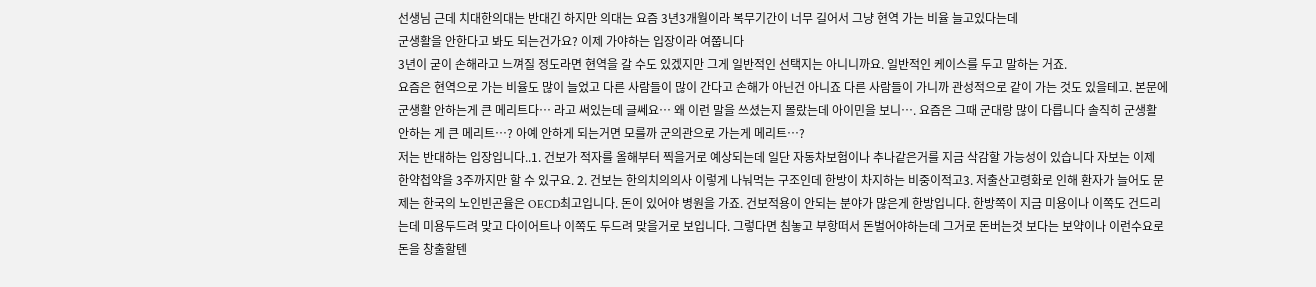선생님 근데 치대한의대는 반대긴 하지만 의대는 요즘 3년3개월이라 복무기간이 너무 길어서 그냥 현역 가는 비율 늘고있다는데
군생활을 안한다고 봐도 되는건가요? 이제 가야하는 입장이라 여쭙니다
3년이 굳이 손해라고 느껴질 정도라면 현역을 갈 수도 있겠지만 그게 일반적인 선택지는 아니니까요. 일반적인 케이스를 두고 말하는 거죠.
요즘은 현역으로 가는 비율도 많이 늘었고 다른 사람들이 많이 간다고 손해가 아닌건 아니죠 다른 사람들이 가니까 관성적으로 같이 가는 것도 있을테고. 본문에 군생활 안하는게 큰 메리트다… 라고 써있는데 글쎄요… 왜 이런 말을 쓰셨는지 몰랐는데 아이민을 보니…. 요즘은 그때 군대랑 많이 다릅니다 솔직히 군생활 안하는 게 큰 메리트…? 아예 안하게 되는거면 모를까 군의관으로 가는게 메리트…?
저는 반대하는 입장입니다..1. 건보가 적자를 올해부터 찍을거로 예상되는데 일단 자동차보험이나 추나같은거를 지금 삭감할 가능성이 있습니다 자보는 이제 한약첩약을 3주까지만 할 수 있구요. 2. 건보는 한의치의의사 이렇게 나눠먹는 구조인데 한방이 차지하는 비중이적고3. 저출산고령화로 인해 환자가 늘어도 문제는 한국의 노인빈곤율은 OECD최고입니다. 돈이 있어야 병원을 가죠. 건보적용이 안되는 분야가 많은게 한방입니다. 한방쪽이 지금 미용이나 이쪽도 건드리는데 미용두드려 맞고 다이어트나 이쪽도 두드려 맞을거로 보입니다. 그렇다면 침놓고 부항떠서 돈벌어야하는데 그거로 돈버는것 보다는 보약이나 이런수요로 돈을 창출할텐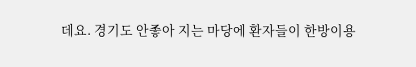데요. 경기도 안좋아 지는 마당에 환자들이 한방이용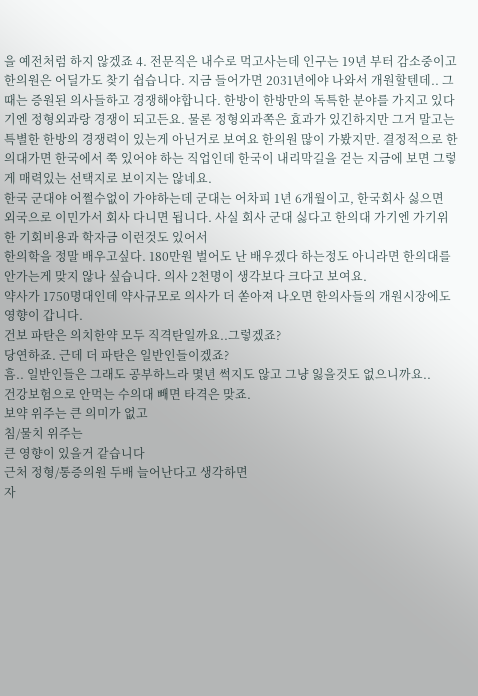을 예전처럼 하지 않겠죠 4. 전문직은 내수로 먹고사는데 인구는 19년 부터 감소중이고 한의원은 어딜가도 찾기 쉽습니다. 지금 들어가면 2031년에야 나와서 개원할텐데.. 그때는 증원된 의사들하고 경쟁해야합니다. 한방이 한방만의 독특한 분야를 가지고 있다기엔 정형외과랑 경쟁이 되고든요. 물론 정형외과쪽은 효과가 있긴하지만 그거 말고는 특별한 한방의 경쟁력이 있는게 아닌거로 보여요 한의원 많이 가봤지만. 결정적으로 한의대가면 한국에서 쭉 있어야 하는 직업인데 한국이 내리막길을 걷는 지금에 보면 그렇게 매력있는 선택지로 보이지는 않네요.
한국 군대야 어쩔수없이 가야하는데 군대는 어차피 1년 6개월이고, 한국회사 싫으면 외국으로 이민가서 회사 다니면 됩니다. 사실 회사 군대 싫다고 한의대 가기엔 가기위한 기회비용과 학자금 이런것도 있어서
한의학을 정말 배우고싶다. 180만원 벌어도 난 배우겠다 하는정도 아니라면 한의대를 안가는게 맞지 않나 싶습니다. 의사 2천명이 생각보다 크다고 보여요.
약사가 1750명대인데 약사규모로 의사가 더 쏟아져 나오면 한의사들의 개원시장에도 영향이 갑니다.
건보 파탄은 의치한약 모두 직격탄일까요..그렇겠죠?
당연하죠. 근데 더 파탄은 일반인들이겠죠?
흠.. 일반인들은 그래도 공부하느라 몇년 썩지도 않고 그냥 잃을것도 없으니까요..
건강보험으로 안먹는 수의대 빼면 타격은 맞죠.
보약 위주는 큰 의미가 없고
침/물치 위주는
큰 영향이 있을거 같습니다
근처 정형/통증의원 두배 늘어난다고 생각하면
자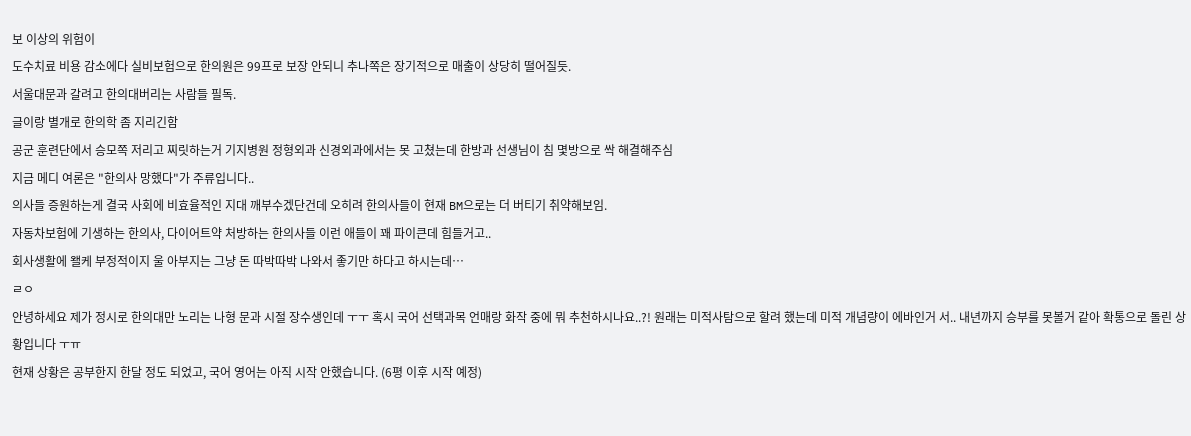보 이상의 위험이
도수치료 비용 감소에다 실비보험으로 한의원은 99프로 보장 안되니 추나쪽은 장기적으로 매출이 상당히 떨어질듯.
서울대문과 갈려고 한의대버리는 사람들 필독.
글이랑 별개로 한의학 좀 지리긴함
공군 훈련단에서 승모쪽 저리고 찌릿하는거 기지병원 정형외과 신경외과에서는 못 고쳤는데 한방과 선생님이 침 몇방으로 싹 해결해주심
지금 메디 여론은 "한의사 망했다"가 주류입니다..
의사들 증원하는게 결국 사회에 비효율적인 지대 깨부수겠단건데 오히려 한의사들이 현재 BM으로는 더 버티기 취약해보임.
자동차보험에 기생하는 한의사, 다이어트약 처방하는 한의사들 이런 애들이 꽤 파이큰데 힘들거고..
회사생활에 왤케 부정적이지 울 아부지는 그냥 돈 따박따박 나와서 좋기만 하다고 하시는데…
ㄹㅇ
안녕하세요 제가 정시로 한의대만 노리는 나형 문과 시절 장수생인데 ㅜㅜ 혹시 국어 선택과목 언매랑 화작 중에 뭐 추천하시나요..?! 원래는 미적사탐으로 할려 했는데 미적 개념량이 에바인거 서.. 내년까지 승부를 못볼거 같아 확통으로 돌린 상황입니다 ㅜㅠ
현재 상황은 공부한지 한달 정도 되었고, 국어 영어는 아직 시작 안했습니다. (6평 이후 시작 예정)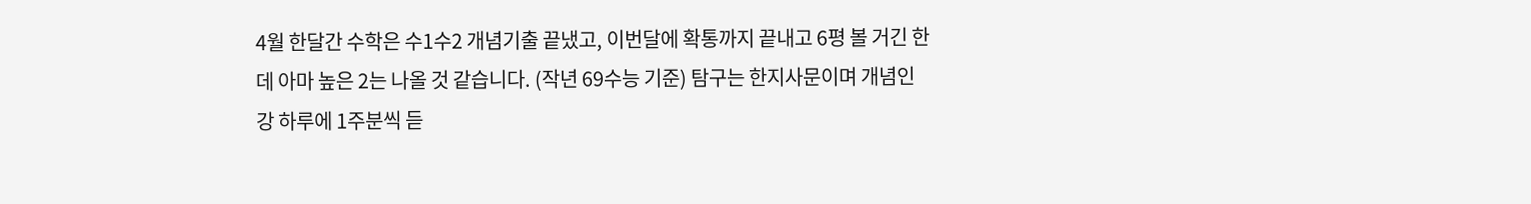4월 한달간 수학은 수1수2 개념기출 끝냈고, 이번달에 확통까지 끝내고 6평 볼 거긴 한데 아마 높은 2는 나올 것 같습니다. (작년 69수능 기준) 탐구는 한지사문이며 개념인강 하루에 1주분씩 듣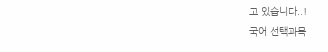고 있습니다..!
국어 선택과목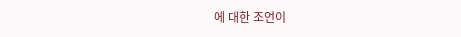에 대한 조언이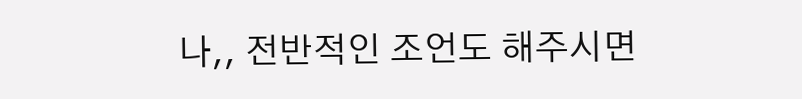나,, 전반적인 조언도 해주시면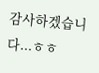감사하겠습니다...ㅎㅎ